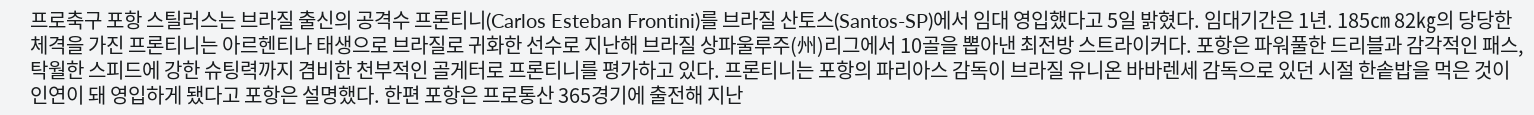프로축구 포항 스틸러스는 브라질 출신의 공격수 프론티니(Carlos Esteban Frontini)를 브라질 산토스(Santos-SP)에서 임대 영입했다고 5일 밝혔다. 임대기간은 1년. 185㎝ 82㎏의 당당한 체격을 가진 프론티니는 아르헨티나 태생으로 브라질로 귀화한 선수로 지난해 브라질 상파울루주(州)리그에서 10골을 뽑아낸 최전방 스트라이커다. 포항은 파워풀한 드리블과 감각적인 패스, 탁월한 스피드에 강한 슈팅력까지 겸비한 천부적인 골게터로 프론티니를 평가하고 있다. 프론티니는 포항의 파리아스 감독이 브라질 유니온 바바렌세 감독으로 있던 시절 한솥밥을 먹은 것이 인연이 돼 영입하게 됐다고 포항은 설명했다. 한편 포항은 프로통산 365경기에 출전해 지난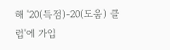해 '20(득점)-20(도움) 클럽'에 가입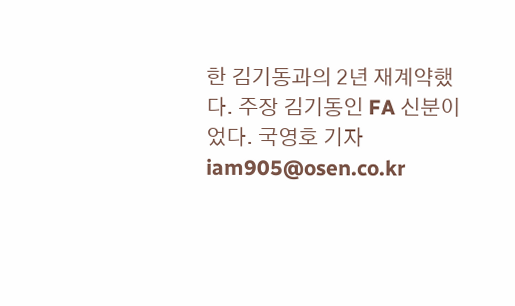한 김기동과의 2년 재계약했다. 주장 김기동인 FA 신분이었다. 국영호 기자 iam905@osen.co.kr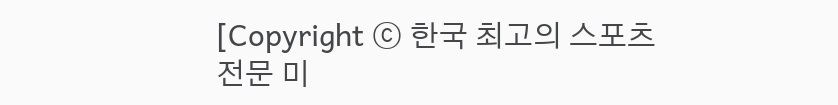[Copyright ⓒ 한국 최고의 스포츠 전문 미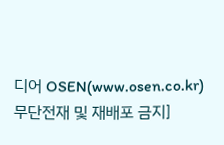디어 OSEN(www.osen.co.kr) 무단전재 및 재배포 금지]